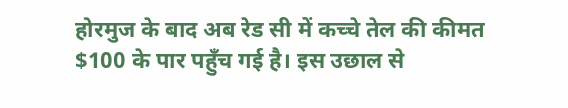होरमुज के बाद अब रेड सी में कच्चे तेल की कीमत $100 के पार पहुँच गई है। इस उछाल से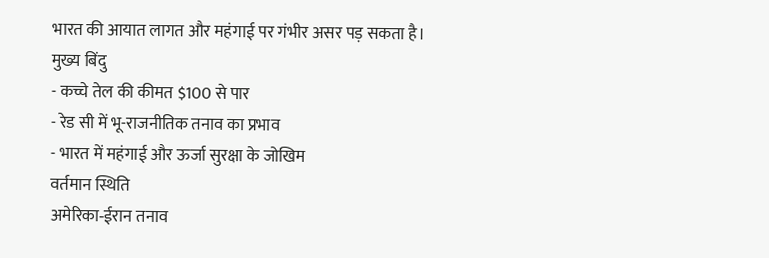भारत की आयात लागत और महंगाई पर गंभीर असर पड़ सकता है।
मुख्य बिंदु
- कच्चे तेल की कीमत $100 से पार
- रेड सी में भू-राजनीतिक तनाव का प्रभाव
- भारत में महंगाई और ऊर्जा सुरक्षा के जोखिम
वर्तमान स्थिति
अमेरिका‑ईरान तनाव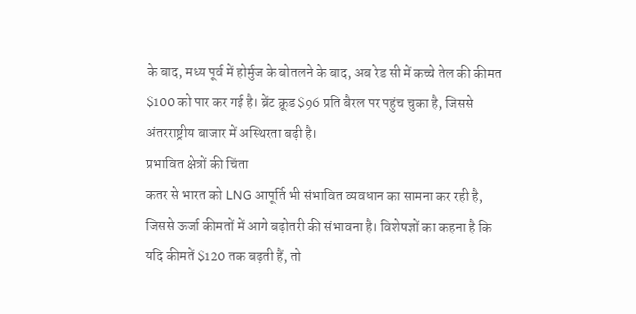के बाद, मध्य पूर्व में होर्मुज के बोतलने के बाद, अब रेड सी में कच्चे तेल की कीमत $100 को पार कर गई है। ब्रेंट क्रूड $96 प्रति बैरल पर पहुंच चुका है, जिससे अंतरराष्ट्रीय बाजार में अस्थिरता बढ़ी है।
प्रभावित क्षेत्रों की चिंता
कतर से भारत को LNG आपूर्ति भी संभावित व्यवधान का सामना कर रही है, जिससे ऊर्जा कीमतों में आगे बढ़ोतरी की संभावना है। विशेषज्ञों का कहना है कि यदि कीमतें $120 तक बढ़ती हैं, तो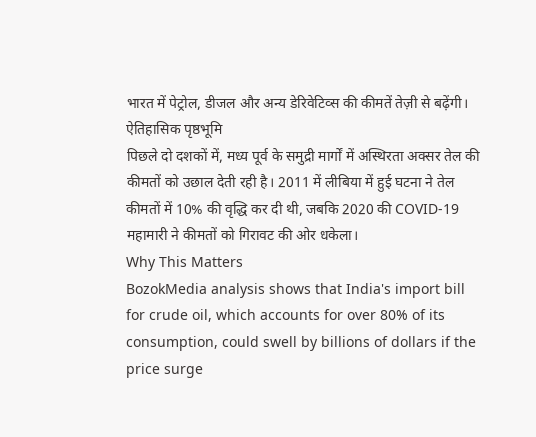भारत में पेट्रोल, डीजल और अन्य डेरिवेटिव्स की कीमतें तेज़ी से बढ़ेंगी।
ऐतिहासिक पृष्ठभूमि
पिछले दो दशकों में, मध्य पूर्व के समुद्री मार्गों में अस्थिरता अक्सर तेल की कीमतों को उछाल देती रही है। 2011 में लीबिया में हुई घटना ने तेल कीमतों में 10% की वृद्धि कर दी थी, जबकि 2020 की COVID‑19 महामारी ने कीमतों को गिरावट की ओर धकेला।
Why This Matters
BozokMedia analysis shows that India's import bill for crude oil, which accounts for over 80% of its consumption, could swell by billions of dollars if the price surge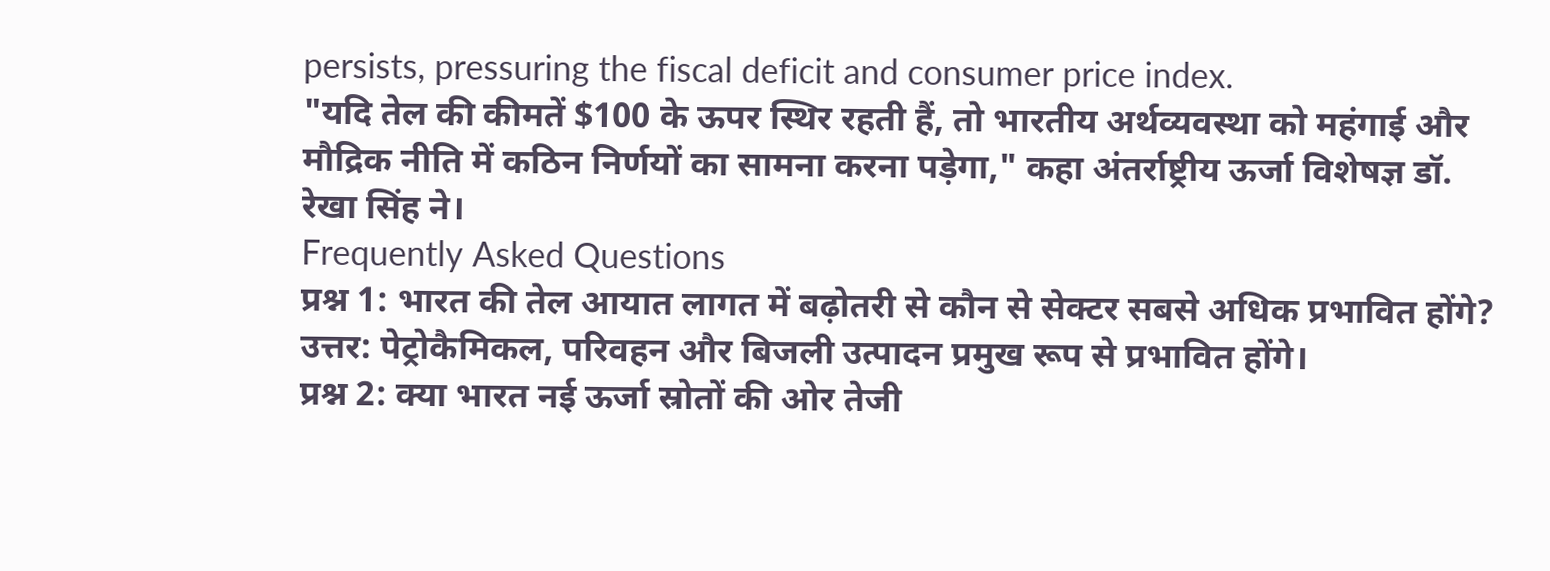persists, pressuring the fiscal deficit and consumer price index.
"यदि तेल की कीमतें $100 के ऊपर स्थिर रहती हैं, तो भारतीय अर्थव्यवस्था को महंगाई और मौद्रिक नीति में कठिन निर्णयों का सामना करना पड़ेगा," कहा अंतर्राष्ट्रीय ऊर्जा विशेषज्ञ डॉ. रेखा सिंह ने।
Frequently Asked Questions
प्रश्न 1: भारत की तेल आयात लागत में बढ़ोतरी से कौन से सेक्टर सबसे अधिक प्रभावित होंगे?
उत्तर: पेट्रोकैमिकल, परिवहन और बिजली उत्पादन प्रमुख रूप से प्रभावित होंगे।
प्रश्न 2: क्या भारत नई ऊर्जा स्रोतों की ओर तेजी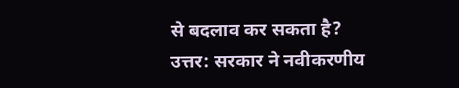से बदलाव कर सकता है?
उत्तर: सरकार ने नवीकरणीय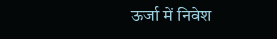ऊर्जा में निवेश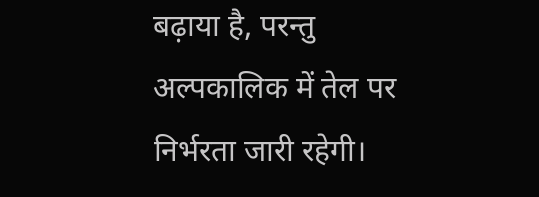बढ़ाया है, परन्तु अल्पकालिक में तेल पर निर्भरता जारी रहेगी।